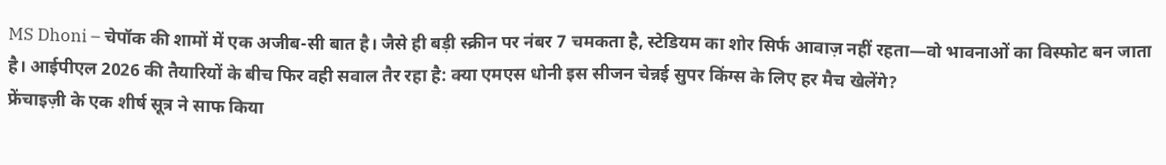MS Dhoni – चेपॉक की शामों में एक अजीब-सी बात है। जैसे ही बड़ी स्क्रीन पर नंबर 7 चमकता है, स्टेडियम का शोर सिर्फ आवाज़ नहीं रहता—वो भावनाओं का विस्फोट बन जाता है। आईपीएल 2026 की तैयारियों के बीच फिर वही सवाल तैर रहा है: क्या एमएस धोनी इस सीजन चेन्नई सुपर किंग्स के लिए हर मैच खेलेंगे?
फ्रेंचाइज़ी के एक शीर्ष सूत्र ने साफ किया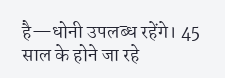है—धोनी उपलब्ध रहेंगे। 45 साल के होने जा रहे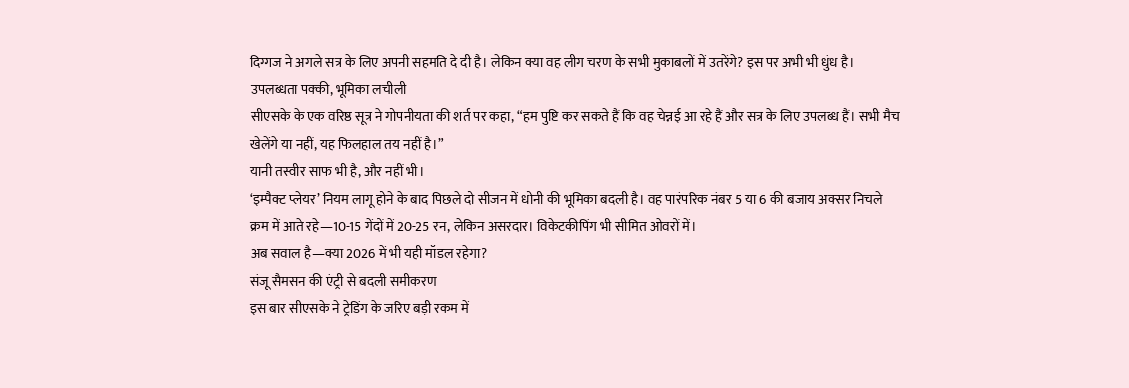दिग्गज ने अगले सत्र के लिए अपनी सहमति दे दी है। लेकिन क्या वह लीग चरण के सभी मुकाबलों में उतरेंगे? इस पर अभी भी धुंध है।
उपलब्धता पक्की, भूमिका लचीली
सीएसके के एक वरिष्ठ सूत्र ने गोपनीयता की शर्त पर कहा, “हम पुष्टि कर सकते हैं कि वह चेन्नई आ रहे हैं और सत्र के लिए उपलब्ध हैं। सभी मैच खेलेंगे या नहीं, यह फिलहाल तय नहीं है।”
यानी तस्वीर साफ भी है, और नहीं भी।
‘इम्पैक्ट प्लेयर’ नियम लागू होने के बाद पिछले दो सीजन में धोनी की भूमिका बदली है। वह पारंपरिक नंबर 5 या 6 की बजाय अक्सर निचले क्रम में आते रहे—10-15 गेंदों में 20-25 रन, लेकिन असरदार। विकेटकीपिंग भी सीमित ओवरों में।
अब सवाल है—क्या 2026 में भी यही मॉडल रहेगा?
संजू सैमसन की एंट्री से बदली समीकरण
इस बार सीएसके ने ट्रेडिंग के जरिए बड़ी रकम में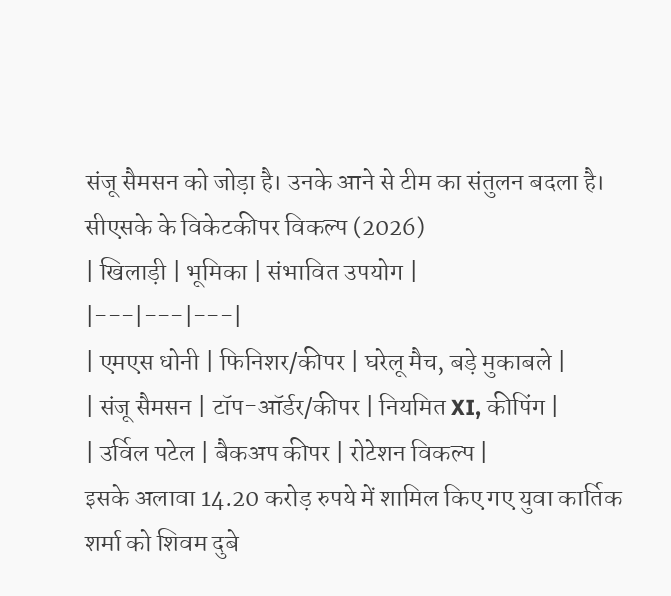संजू सैमसन को जोड़ा है। उनके आने से टीम का संतुलन बदला है।
सीएसके के विकेटकीपर विकल्प (2026)
| खिलाड़ी | भूमिका | संभावित उपयोग |
|---|---|---|
| एमएस धोनी | फिनिशर/कीपर | घरेलू मैच, बड़े मुकाबले |
| संजू सैमसन | टॉप-ऑर्डर/कीपर | नियमित XI, कीपिंग |
| उर्विल पटेल | बैकअप कीपर | रोटेशन विकल्प |
इसके अलावा 14.20 करोड़ रुपये में शामिल किए गए युवा कार्तिक शर्मा को शिवम दुबे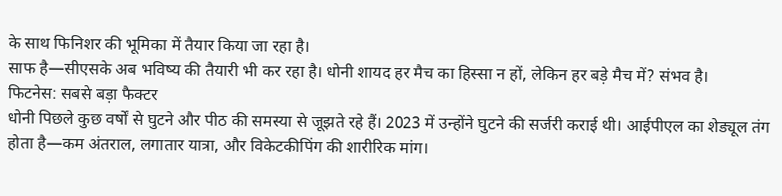के साथ फिनिशर की भूमिका में तैयार किया जा रहा है।
साफ है—सीएसके अब भविष्य की तैयारी भी कर रहा है। धोनी शायद हर मैच का हिस्सा न हों, लेकिन हर बड़े मैच में? संभव है।
फिटनेस: सबसे बड़ा फैक्टर
धोनी पिछले कुछ वर्षों से घुटने और पीठ की समस्या से जूझते रहे हैं। 2023 में उन्होंने घुटने की सर्जरी कराई थी। आईपीएल का शेड्यूल तंग होता है—कम अंतराल, लगातार यात्रा, और विकेटकीपिंग की शारीरिक मांग।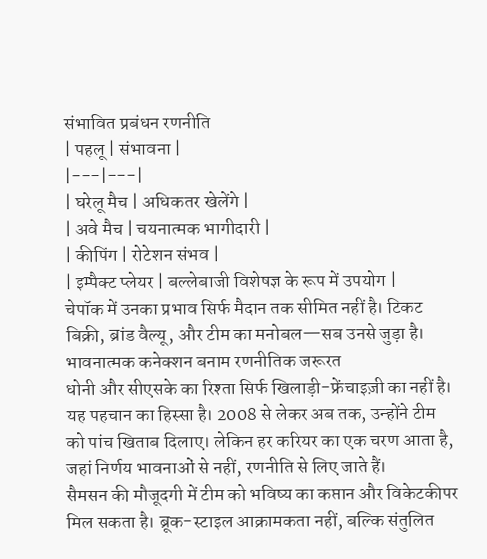संभावित प्रबंधन रणनीति
| पहलू | संभावना |
|---|---|
| घरेलू मैच | अधिकतर खेलेंगे |
| अवे मैच | चयनात्मक भागीदारी |
| कीपिंग | रोटेशन संभव |
| इम्पैक्ट प्लेयर | बल्लेबाजी विशेषज्ञ के रूप में उपयोग |
चेपॉक में उनका प्रभाव सिर्फ मैदान तक सीमित नहीं है। टिकट बिक्री, ब्रांड वैल्यू, और टीम का मनोबल—सब उनसे जुड़ा है।
भावनात्मक कनेक्शन बनाम रणनीतिक जरूरत
धोनी और सीएसके का रिश्ता सिर्फ खिलाड़ी-फ्रेंचाइज़ी का नहीं है। यह पहचान का हिस्सा है। 2008 से लेकर अब तक, उन्होंने टीम को पांच खिताब दिलाए। लेकिन हर करियर का एक चरण आता है, जहां निर्णय भावनाओं से नहीं, रणनीति से लिए जाते हैं।
सैमसन की मौजूदगी में टीम को भविष्य का कप्तान और विकेटकीपर मिल सकता है। ब्रूक-स्टाइल आक्रामकता नहीं, बल्कि संतुलित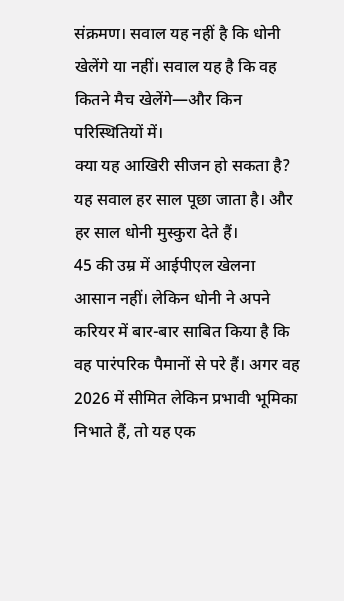संक्रमण। सवाल यह नहीं है कि धोनी खेलेंगे या नहीं। सवाल यह है कि वह कितने मैच खेलेंगे—और किन परिस्थितियों में।
क्या यह आखिरी सीजन हो सकता है?
यह सवाल हर साल पूछा जाता है। और हर साल धोनी मुस्कुरा देते हैं।
45 की उम्र में आईपीएल खेलना आसान नहीं। लेकिन धोनी ने अपने करियर में बार-बार साबित किया है कि वह पारंपरिक पैमानों से परे हैं। अगर वह 2026 में सीमित लेकिन प्रभावी भूमिका निभाते हैं, तो यह एक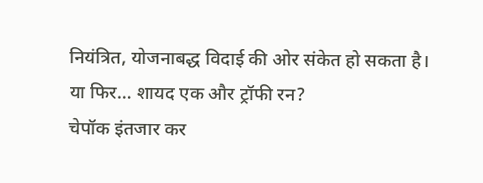नियंत्रित, योजनाबद्ध विदाई की ओर संकेत हो सकता है।
या फिर… शायद एक और ट्रॉफी रन?
चेपॉक इंतजार कर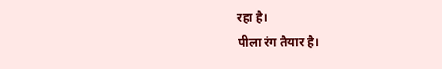रहा है।
पीला रंग तैयार है।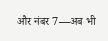और नंबर 7—अब भी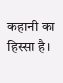कहानी का हिस्सा है।